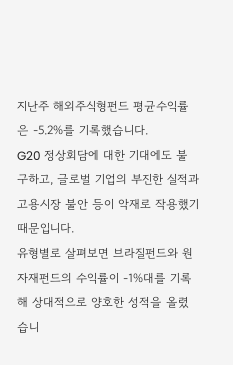지난주 해외주식형펀드 평균수익률은 -5.2%를 기록했습니다.
G20 정상회담에 대한 기대에도 불구하고, 글로벌 기업의 부진한 실적과 고용시장 불안 등이 악재로 작용했기 때문입니다.
유형별로 살펴보면 브라질펀드와 원자재펀드의 수익률이 -1%대를 기록해 상대적으로 양호한 성적을 올렸습니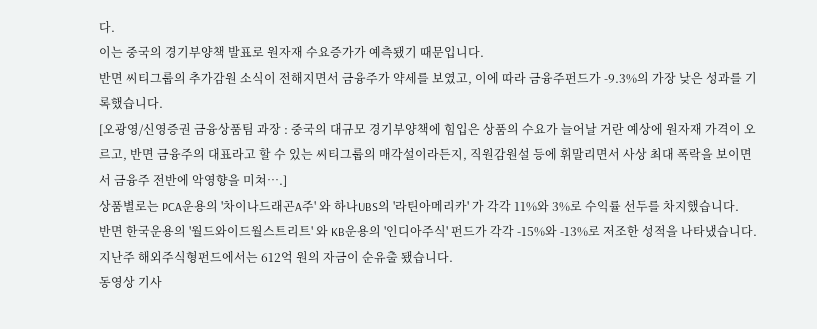다.
이는 중국의 경기부양책 발표로 원자재 수요증가가 예측됐기 때문입니다.
반면 씨티그룹의 추가감원 소식이 전해지면서 금융주가 약세를 보였고, 이에 따라 금융주펀드가 -9.3%의 가장 낮은 성과를 기록했습니다.
[오광영/신영증권 금융상품팀 과장 : 중국의 대규모 경기부양책에 힘입은 상품의 수요가 늘어날 거란 예상에 원자재 가격이 오르고, 반면 금융주의 대표라고 할 수 있는 씨티그룹의 매각설이라든지, 직원감원설 등에 휘말리면서 사상 최대 폭락을 보이면서 금융주 전반에 악영향을 미쳐….]
상품별로는 PCA운용의 '차이나드래곤A주' 와 하나UBS의 '라틴아메리카' 가 각각 11%와 3%로 수익률 선두를 차지했습니다.
반면 한국운용의 '월드와이드월스트리트' 와 KB운용의 '인디아주식' 펀드가 각각 -15%와 -13%로 저조한 성적을 나타냈습니다.
지난주 해외주식형펀드에서는 612억 원의 자금이 순유출 됐습니다.
동영상 기사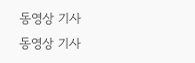동영상 기사
동영상 기사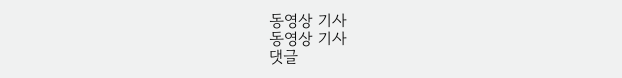동영상 기사
동영상 기사
댓글